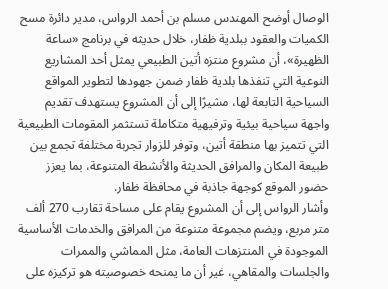الوصال أوضح المهندس مسلم بن أحمد الرواس، مدير دائرة مسح الكميات والعقود ببلدية ظفار، خلال حديثه في برنامج «ساعة الظهيرة»، أن مشروع منتزه أتين الطبيعي يمثل أحد المشاريع النوعية التي تنفذها بلدية ظفار ضمن جهودها لتطوير المواقع السياحية التابعة لها، مشيرًا إلى أن المشروع يستهدف تقديم واجهة سياحية بيئية وترفيهية متكاملة تستثمر المقومات الطبيعية التي تتميز بها منطقة أتين، وتوفر للزوار تجربة مختلفة تجمع بين طبيعة المكان والمرافق الحديثة والأنشطة المتنوعة، بما يعزز حضور الموقع كوجهة جاذبة في محافظة ظفار.
وأشار الرواس إلى أن المشروع يقام على مساحة تقارب 270 ألف متر مربع، ويضم مجموعة متنوعة من المرافق والخدمات الأساسية الموجودة في المنتزهات العامة، مثل المماشي والممرات والجلسات والمقاهي، غير أن ما يمنحه خصوصيته هو تركيزه على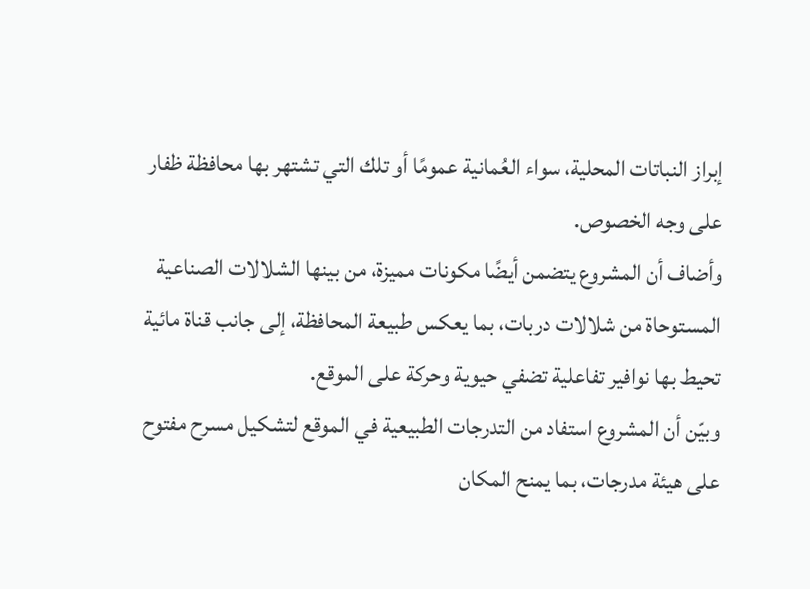إبراز النباتات المحلية، سواء العُمانية عمومًا أو تلك التي تشتهر بها محافظة ظفار على وجه الخصوص.
وأضاف أن المشروع يتضمن أيضًا مكونات مميزة، من بينها الشلالات الصناعية المستوحاة من شلالات دربات، بما يعكس طبيعة المحافظة، إلى جانب قناة مائية تحيط بها نوافير تفاعلية تضفي حيوية وحركة على الموقع.
وبيّن أن المشروع استفاد من التدرجات الطبيعية في الموقع لتشكيل مسرح مفتوح على هيئة مدرجات، بما يمنح المكان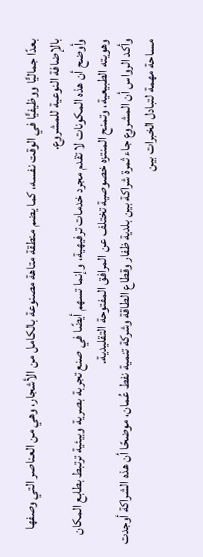بعدًا جماليًّا ووظيفيًّا في الوقت نفسه، كما يضم منطقة متاهة مصنوعة بالكامل من الأشجار، وهي من العناصر التي وصفها بالإضافة النوعية للمشروع.
وأوضح أن هذه المكونات لا تقدم مجرد خدمات ترفيهية، وإنما تسهم أيضًا في صنع تجربة بصرية وبيئية ترتبط بطابع المكان وهويته الطبيعية، وتمنح المنتزه خصوصية تختلف عن المرافق المفتوحة التقليدية.
وأكد الرواس أن المشروع جاء ثمرة شراكة بين بلدية ظفار وقطاع الطاقة وشركة تنمية نفط عُمان، موضحًا أن هذه الشراكة أوجدت مساحة مهمة لتبادل الخبرات بين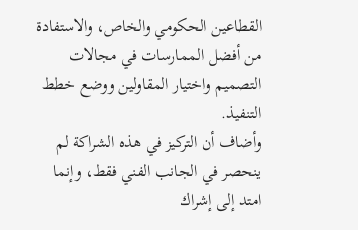القطاعين الحكومي والخاص، والاستفادة من أفضل الممارسات في مجالات التصميم واختيار المقاولين ووضع خطط التنفيذ.
وأضاف أن التركيز في هذه الشراكة لم ينحصر في الجانب الفني فقط، وإنما امتد إلى إشراك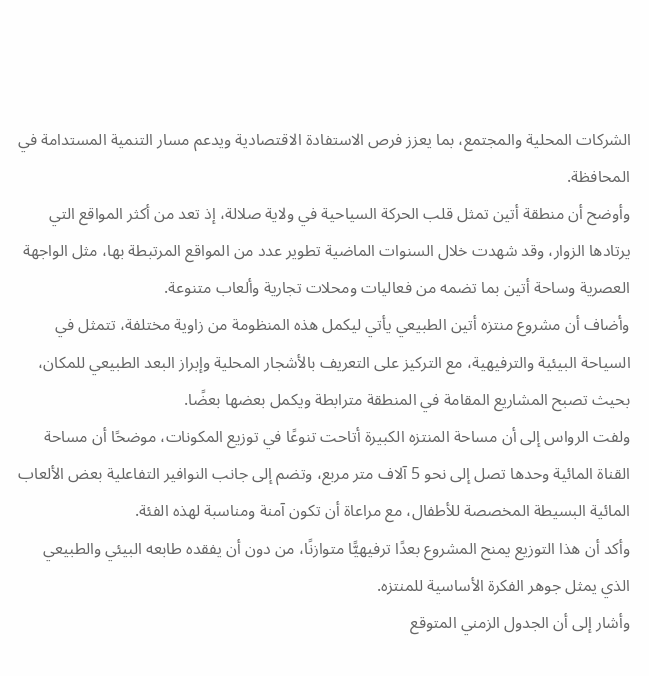الشركات المحلية والمجتمع، بما يعزز فرص الاستفادة الاقتصادية ويدعم مسار التنمية المستدامة في المحافظة.
وأوضح أن منطقة أتين تمثل قلب الحركة السياحية في ولاية صلالة، إذ تعد من أكثر المواقع التي يرتادها الزوار، وقد شهدت خلال السنوات الماضية تطوير عدد من المواقع المرتبطة بها، مثل الواجهة العصرية وساحة أتين بما تضمه من فعاليات ومحلات تجارية وألعاب متنوعة.
وأضاف أن مشروع منتزه أتين الطبيعي يأتي ليكمل هذه المنظومة من زاوية مختلفة، تتمثل في السياحة البيئية والترفيهية، مع التركيز على التعريف بالأشجار المحلية وإبراز البعد الطبيعي للمكان، بحيث تصبح المشاريع المقامة في المنطقة مترابطة ويكمل بعضها بعضًا.
ولفت الرواس إلى أن مساحة المنتزه الكبيرة أتاحت تنوعًا في توزيع المكونات، موضحًا أن مساحة القناة المائية وحدها تصل إلى نحو 5 آلاف متر مربع، وتضم إلى جانب النوافير التفاعلية بعض الألعاب المائية البسيطة المخصصة للأطفال، مع مراعاة أن تكون آمنة ومناسبة لهذه الفئة.
وأكد أن هذا التوزيع يمنح المشروع بعدًا ترفيهيًّا متوازنًا، من دون أن يفقده طابعه البيئي والطبيعي الذي يمثل جوهر الفكرة الأساسية للمنتزه.
وأشار إلى أن الجدول الزمني المتوقع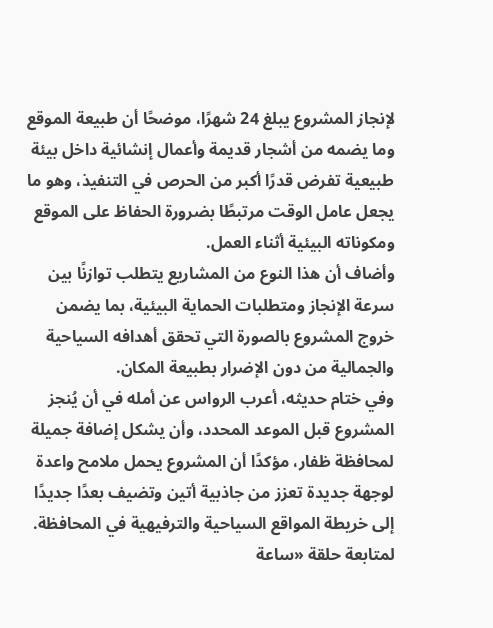لإنجاز المشروع يبلغ 24 شهرًا، موضحًا أن طبيعة الموقع وما يضمه من أشجار قديمة وأعمال إنشائية داخل بيئة طبيعية تفرض قدرًا أكبر من الحرص في التنفيذ، وهو ما يجعل عامل الوقت مرتبطًا بضرورة الحفاظ على الموقع ومكوناته البيئية أثناء العمل.
وأضاف أن هذا النوع من المشاريع يتطلب توازنًا بين سرعة الإنجاز ومتطلبات الحماية البيئية، بما يضمن خروج المشروع بالصورة التي تحقق أهدافه السياحية والجمالية من دون الإضرار بطبيعة المكان.
وفي ختام حديثه، أعرب الرواس عن أمله في أن يُنجز المشروع قبل الموعد المحدد، وأن يشكل إضافة جميلة لمحافظة ظفار، مؤكدًا أن المشروع يحمل ملامح واعدة لوجهة جديدة تعزز من جاذبية أتين وتضيف بعدًا جديدًا إلى خريطة المواقع السياحية والترفيهية في المحافظة.
لمتابعة حلقة «ساعة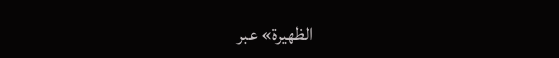الظهيرة» عبر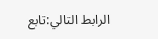الرابط التالي:تابع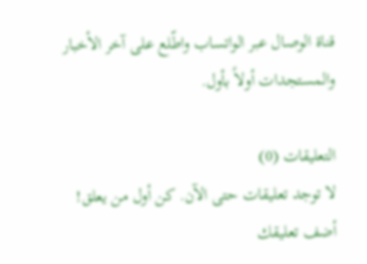قناة الوصال عبر الواتساب واطّلع على آخر الأخبار والمستجدات أولاً بأول.

التعليقات (0)
لا توجد تعليقات حتى الآن. كن أول من يعلق!
أضف تعليقك